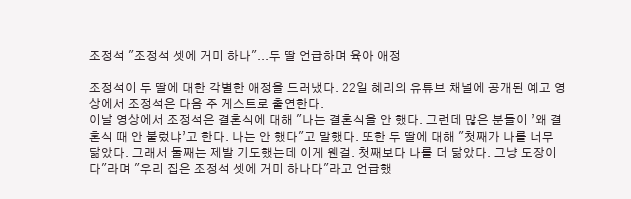조정석 "조정석 셋에 거미 하나"...두 딸 언급하며 육아 애정

조정석이 두 딸에 대한 각별한 애정을 드러냈다. 22일 혜리의 유튜브 채널에 공개된 예고 영상에서 조정석은 다음 주 게스트로 출연한다.
이날 영상에서 조정석은 결혼식에 대해 ″나는 결혼식을 안 했다. 그런데 많은 분들이 ’왜 결혼식 때 안 불렀냐’고 한다. 나는 안 했다″고 말했다. 또한 두 딸에 대해 ″첫째가 나를 너무 닮았다. 그래서 둘째는 제발 기도했는데 이게 웬걸. 첫째보다 나를 더 닮았다. 그냥 도장이다″라며 ″우리 집은 조정석 셋에 거미 하나다″라고 언급했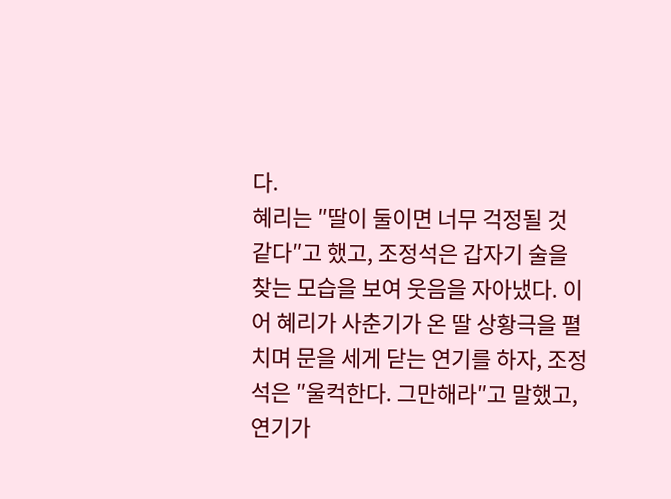다.
혜리는 ″딸이 둘이면 너무 걱정될 것 같다″고 했고, 조정석은 갑자기 술을 찾는 모습을 보여 웃음을 자아냈다. 이어 혜리가 사춘기가 온 딸 상황극을 펼치며 문을 세게 닫는 연기를 하자, 조정석은 ″울컥한다. 그만해라″고 말했고, 연기가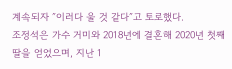계속되자 ″이러다 울 것 같다″고 토로했다.
조정석은 가수 거미와 2018년에 결혼해 2020년 첫째 딸을 얻었으며, 지난 1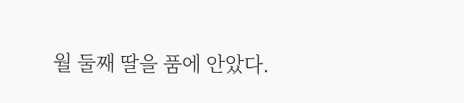월 둘째 딸을 품에 안았다.